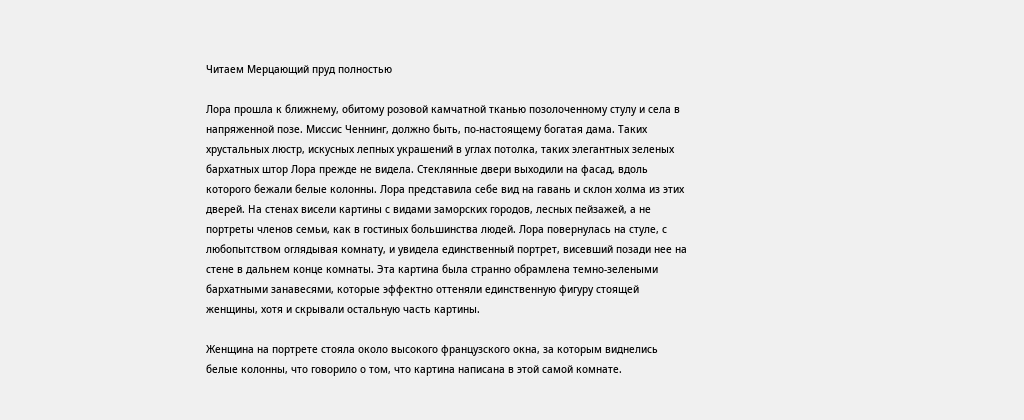Читаем Мерцающий пруд полностью

Лора прошла к ближнему, обитому розовой камчатной тканью позолоченному стулу и села в напряженной позе. Миссис Ченнинг, должно быть, по-настоящему богатая дама. Таких хрустальных люстр, искусных лепных украшений в углах потолка, таких элегантных зеленых бархатных штор Лора прежде не видела. Стеклянные двери выходили на фасад, вдоль которого бежали белые колонны. Лора представила себе вид на гавань и склон холма из этих дверей. На стенах висели картины с видами заморских городов, лесных пейзажей, а не портреты членов семьи, как в гостиных большинства людей. Лора повернулась на стуле, с любопытством оглядывая комнату, и увидела единственный портрет, висевший позади нее на стене в дальнем конце комнаты. Эта картина была странно обрамлена темно-зелеными бархатными занавесями, которые эффектно оттеняли единственную фигуру стоящей женщины, хотя и скрывали остальную часть картины.

Женщина на портрете стояла около высокого французского окна, за которым виднелись белые колонны, что говорило о том, что картина написана в этой самой комнате.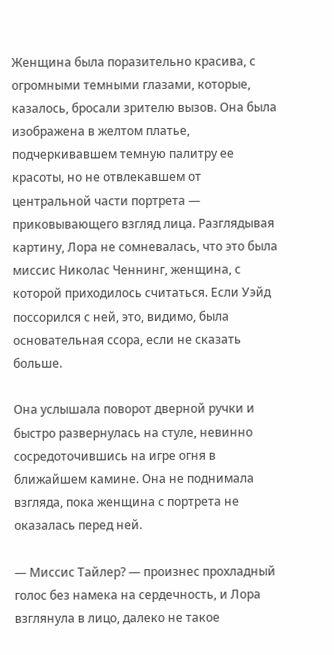Женщина была поразительно красива, с огромными темными глазами, которые, казалось, бросали зрителю вызов. Она была изображена в желтом платье, подчеркивавшем темную палитру ее красоты, но не отвлекавшем от центральной части портрета — приковывающего взгляд лица. Разглядывая картину, Лора не сомневалась, что это была миссис Николас Ченнинг, женщина, с которой приходилось считаться. Если Уэйд поссорился с ней, это, видимо, была основательная ссора, если не сказать больше.

Она услышала поворот дверной ручки и быстро развернулась на стуле, невинно сосредоточившись на игре огня в ближайшем камине. Она не поднимала взгляда, пока женщина с портрета не оказалась перед ней.

— Миссис Тайлер? — произнес прохладный голос без намека на сердечность, и Лора взглянула в лицо, далеко не такое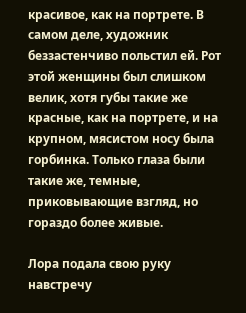красивое, как на портрете. В самом деле, художник беззастенчиво польстил ей. Рот этой женщины был слишком велик, хотя губы такие же красные, как на портрете, и на крупном, мясистом носу была горбинка. Только глаза были такие же, темные, приковывающие взгляд, но гораздо более живые.

Лора подала свою руку навстречу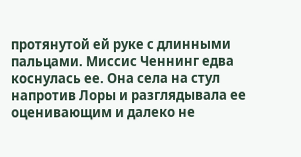протянутой ей руке с длинными пальцами. Миссис Ченнинг едва коснулась ее. Она села на стул напротив Лоры и разглядывала ее оценивающим и далеко не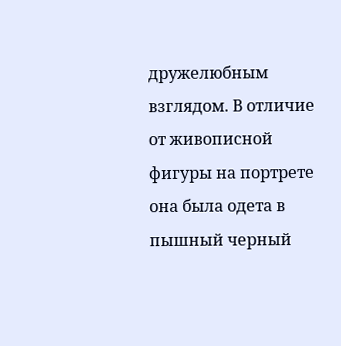дружелюбным взглядом. В отличие от живописной фигуры на портрете она была одета в пышный черный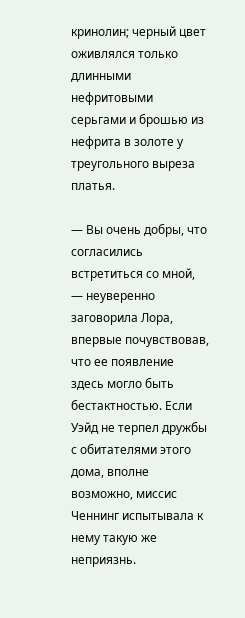кринолин; черный цвет оживлялся только длинными нефритовыми серьгами и брошью из нефрита в золоте у треугольного выреза платья.

— Вы очень добры, что согласились встретиться со мной, — неуверенно заговорила Лора, впервые почувствовав, что ее появление здесь могло быть бестактностью. Если Уэйд не терпел дружбы с обитателями этого дома, вполне возможно, миссис Ченнинг испытывала к нему такую же неприязнь.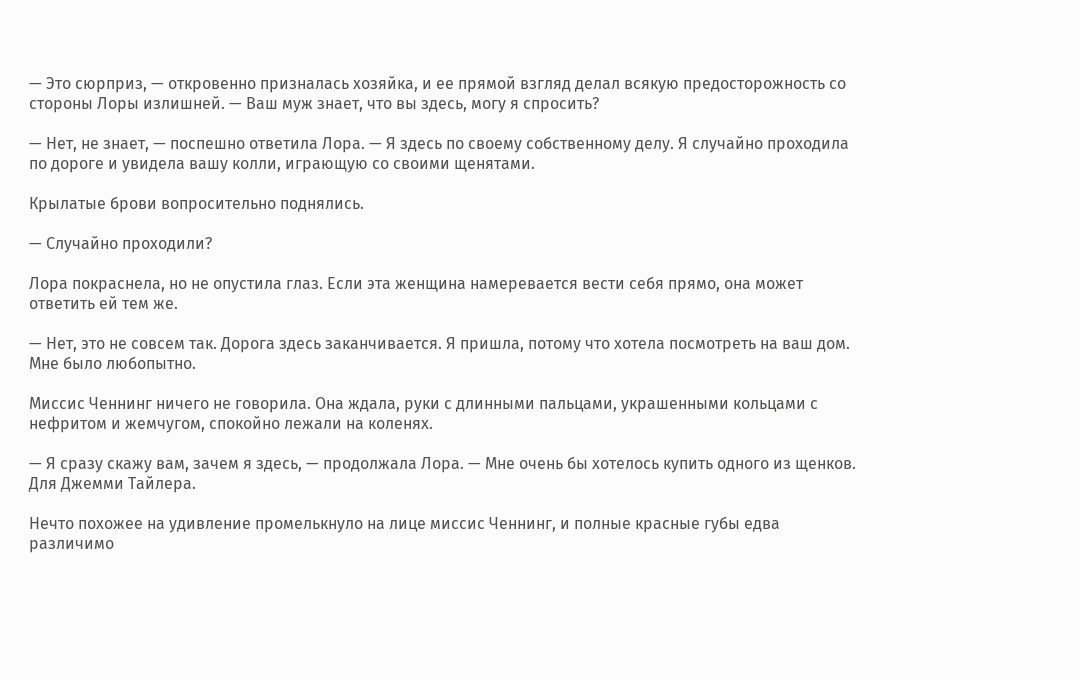— Это сюрприз, — откровенно призналась хозяйка, и ее прямой взгляд делал всякую предосторожность со стороны Лоры излишней. — Ваш муж знает, что вы здесь, могу я спросить?

— Нет, не знает, — поспешно ответила Лора. — Я здесь по своему собственному делу. Я случайно проходила по дороге и увидела вашу колли, играющую со своими щенятами.

Крылатые брови вопросительно поднялись.

— Случайно проходили?

Лора покраснела, но не опустила глаз. Если эта женщина намеревается вести себя прямо, она может ответить ей тем же.

— Нет, это не совсем так. Дорога здесь заканчивается. Я пришла, потому что хотела посмотреть на ваш дом. Мне было любопытно.

Миссис Ченнинг ничего не говорила. Она ждала, руки с длинными пальцами, украшенными кольцами с нефритом и жемчугом, спокойно лежали на коленях.

— Я сразу скажу вам, зачем я здесь, — продолжала Лора. — Мне очень бы хотелось купить одного из щенков. Для Джемми Тайлера.

Нечто похожее на удивление промелькнуло на лице миссис Ченнинг, и полные красные губы едва различимо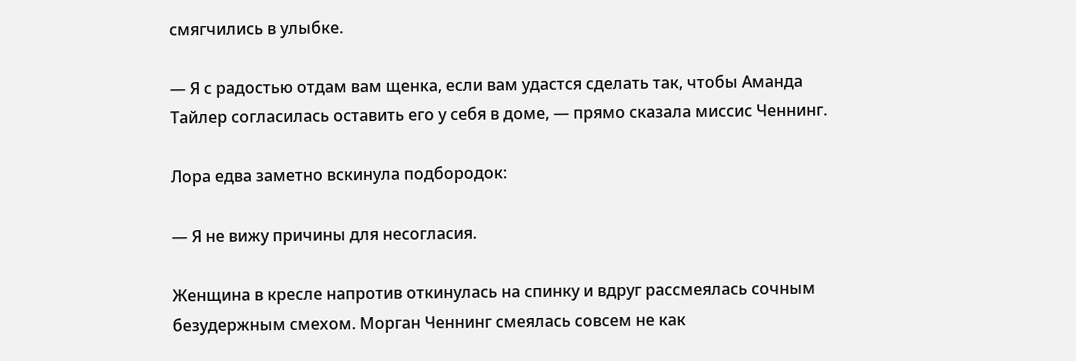смягчились в улыбке.

— Я с радостью отдам вам щенка, если вам удастся сделать так, чтобы Аманда Тайлер согласилась оставить его у себя в доме, — прямо сказала миссис Ченнинг.

Лора едва заметно вскинула подбородок:

— Я не вижу причины для несогласия.

Женщина в кресле напротив откинулась на спинку и вдруг рассмеялась сочным безудержным смехом. Морган Ченнинг смеялась совсем не как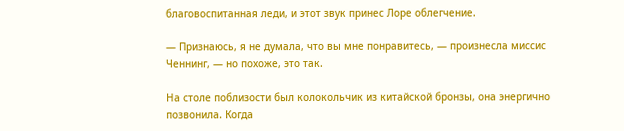благовоспитанная леди, и этот звук принес Лоре облегчение.

— Признаюсь, я не думала, что вы мне понравитесь, — произнесла миссис Ченнинг, — но похоже, это так.

На столе поблизости был колокольчик из китайской бронзы, она энергично позвонила. Когда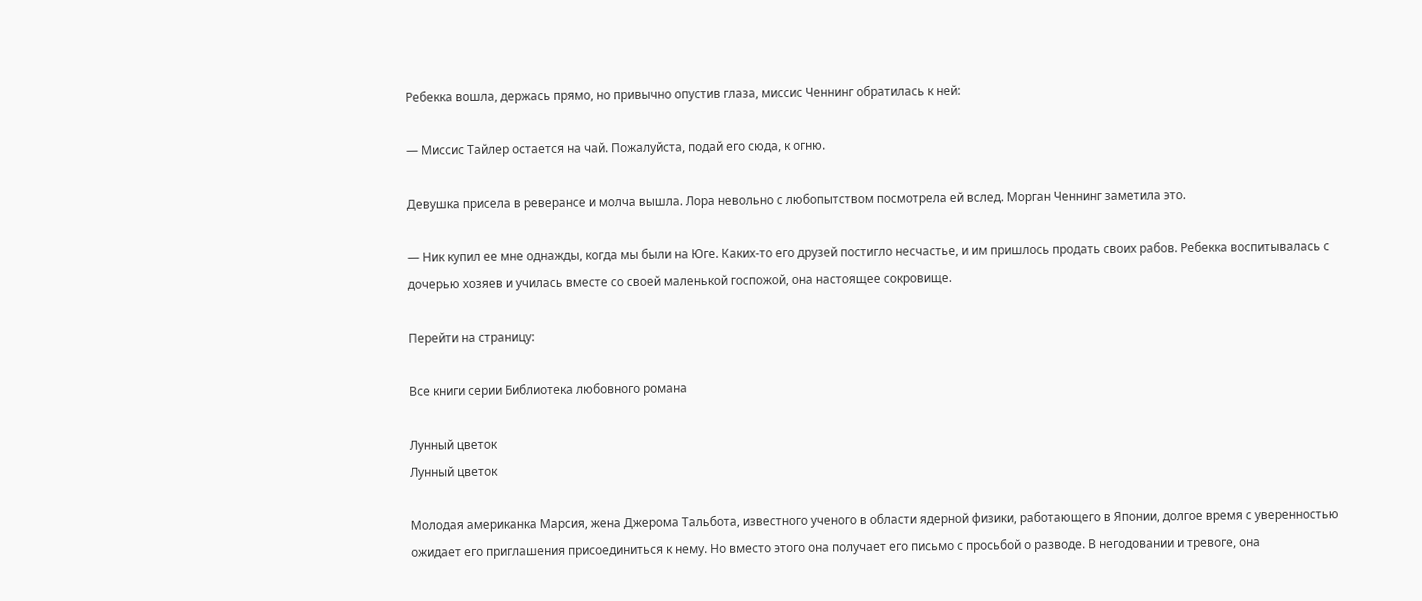Ребекка вошла, держась прямо, но привычно опустив глаза, миссис Ченнинг обратилась к ней:

— Миссис Тайлер остается на чай. Пожалуйста, подай его сюда, к огню.

Девушка присела в реверансе и молча вышла. Лора невольно с любопытством посмотрела ей вслед. Морган Ченнинг заметила это.

— Ник купил ее мне однажды, когда мы были на Юге. Каких-то его друзей постигло несчастье, и им пришлось продать своих рабов. Ребекка воспитывалась с дочерью хозяев и училась вместе со своей маленькой госпожой, она настоящее сокровище.

Перейти на страницу:

Все книги серии Библиотека любовного романа

Лунный цветок
Лунный цветок

Молодая американка Марсия, жена Джерома Тальбота, известного ученого в области ядерной физики, работающего в Японии, долгое время с уверенностью ожидает его приглашения присоединиться к нему. Но вместо этого она получает его письмо с просьбой о разводе. В негодовании и тревоге, она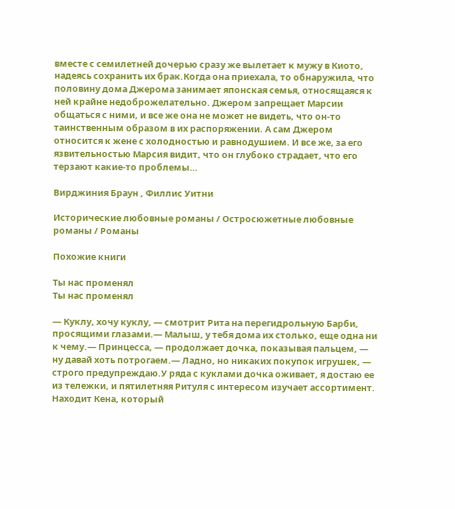вместе с семилетней дочерью сразу же вылетает к мужу в Киото, надеясь сохранить их брак.Когда она приехала, то обнаружила, что половину дома Джерома занимает японская семья, относящаяся к ней крайне недоброжелательно. Джером запрещает Марсии общаться с ними, и все же она не может не видеть, что он-то таинственным образом в их распоряжении. А сам Джером относится к жене с холодностью и равнодушием. И все же, за его язвительностью Марсия видит, что он глубоко страдает, что его терзают какие-то проблемы…

Вирджиния Браун , Филлис Уитни

Исторические любовные романы / Остросюжетные любовные романы / Романы

Похожие книги

Ты нас променял
Ты нас променял

— Куклу, хочу куклу, — смотрит Рита на перегидрольную Барби, просящими глазами.— Малыш, у тебя дома их столько, еще одна ни к чему.— Принцесса, — продолжает дочка, показывая пальцем, — ну давай хоть потрогаем.— Ладно, но никаких покупок игрушек, — строго предупреждаю.У ряда с куклами дочка оживает, я достаю ее из тележки, и пятилетняя Ритуля с интересом изучает ассортимент. Находит Кена, который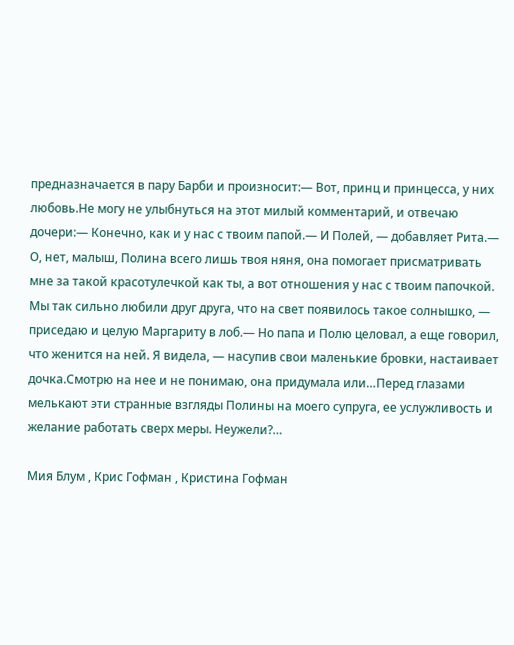предназначается в пару Барби и произносит:— Вот, принц и принцесса, у них любовь.Не могу не улыбнуться на этот милый комментарий, и отвечаю дочери:— Конечно, как и у нас с твоим папой.— И Полей, — добавляет Рита.— О, нет, малыш, Полина всего лишь твоя няня, она помогает присматривать мне за такой красотулечкой как ты, а вот отношения у нас с твоим папочкой. Мы так сильно любили друг друга, что на свет появилось такое солнышко, — приседаю и целую Маргариту в лоб.— Но папа и Полю целовал, а еще говорил, что женится на ней. Я видела, — насупив свои маленькие бровки, настаивает дочка.Смотрю на нее и не понимаю, она придумала или…Перед глазами мелькают эти странные взгляды Полины на моего супруга, ее услужливость и желание работать сверх меры. Неужели?…

Мия Блум , Крис Гофман , Кристина Гофман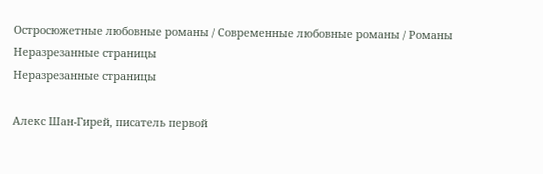Остросюжетные любовные романы / Современные любовные романы / Романы
Неразрезанные страницы
Неразрезанные страницы

Алекс Шан-Гирей, писатель первой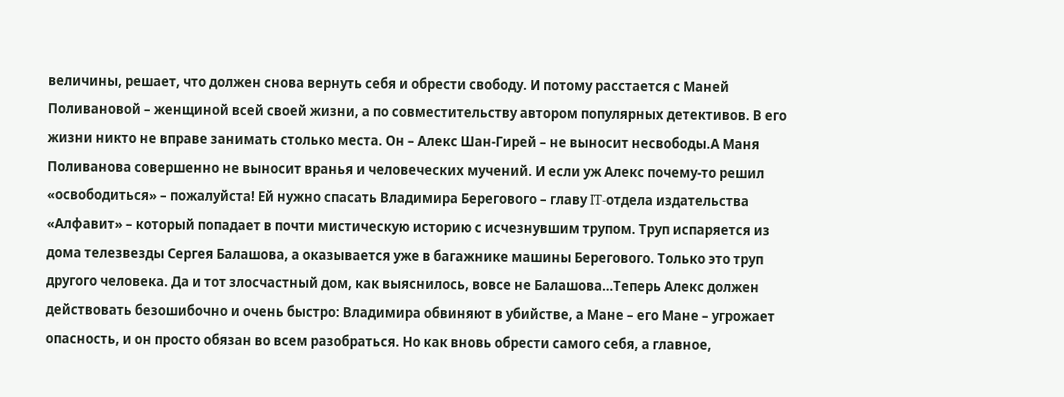величины, решает, что должен снова вернуть себя и обрести свободу. И потому расстается с Маней Поливановой – женщиной всей своей жизни, а по совместительству автором популярных детективов. В его жизни никто не вправе занимать столько места. Он – Алекс Шан-Гирей – не выносит несвободы.А Маня Поливанова совершенно не выносит вранья и человеческих мучений. И если уж Алекс почему-то решил «освободиться» – пожалуйста! Ей нужно спасать Владимира Берегового – главу IT-отдела издательства «Алфавит» – который попадает в почти мистическую историю с исчезнувшим трупом. Труп испаряется из дома телезвезды Сергея Балашова, а оказывается уже в багажнике машины Берегового. Только это труп другого человека. Да и тот злосчастный дом, как выяснилось, вовсе не Балашова…Теперь Алекс должен действовать безошибочно и очень быстро: Владимира обвиняют в убийстве, а Мане – его Мане – угрожает опасность, и он просто обязан во всем разобраться. Но как вновь обрести самого себя, а главное,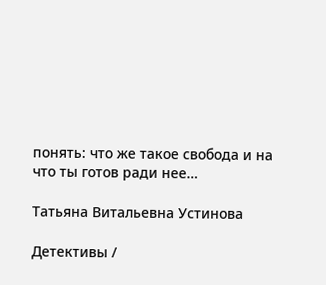понять: что же такое свобода и на что ты готов ради нее…

Татьяна Витальевна Устинова

Детективы /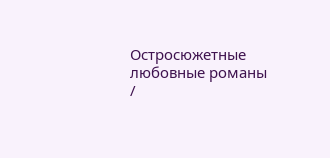Остросюжетные любовные романы /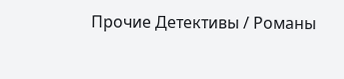Прочие Детективы / Романы